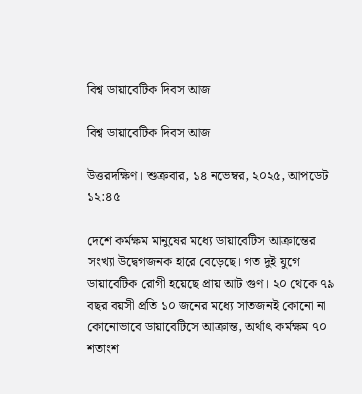বিশ্ব ডায়াবেটিক দিবস আজ

বিশ্ব ডায়াবেটিক দিবস আজ

উত্তরদক্ষিণ। শুক্রবার, ১৪ নভেম্বর, ২০২৫, আপডেট ১২:৪৫

দেশে কর্মক্ষম মানুষের মধ্যে ডায়াবেটিস আক্রান্তের সংখ্যা উদ্বেগজনক হারে বেড়েছে। গত দুই যুগে ডায়াবেটিক রোগী হয়েছে প্রায় আট গুণ। ২০ থেকে ৭৯ বছর বয়সী প্রতি ১০ জনের মধ্যে সাতজনই কোনো না কোনোভাবে ডায়াবেটিসে আক্রান্ত, অর্থাৎ কর্মক্ষম ৭০ শতাংশ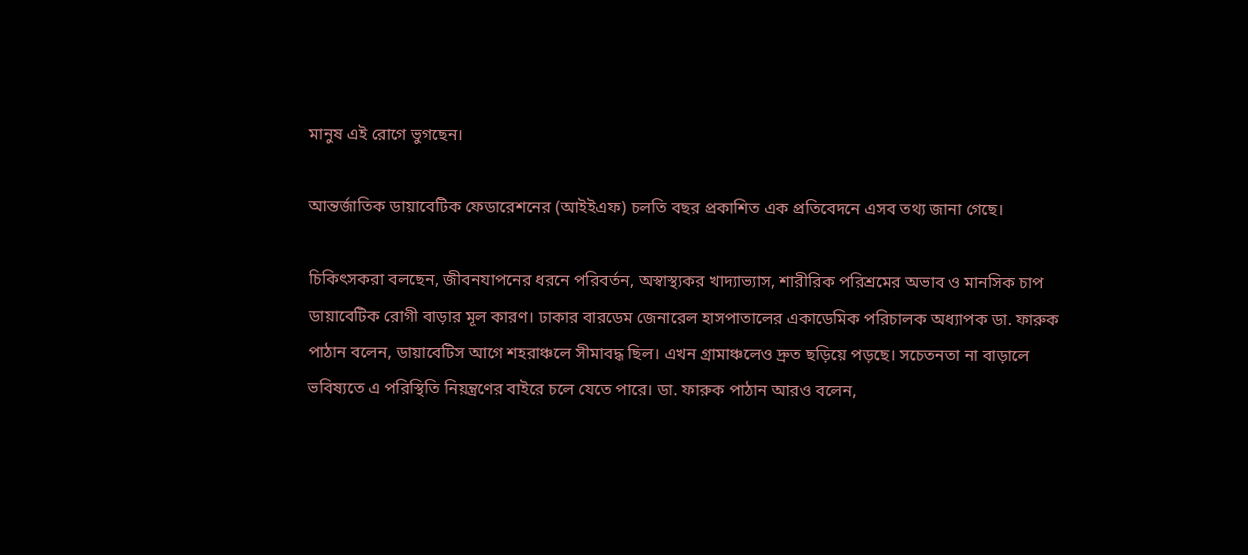মানুষ এই রোগে ভুগছেন।

আন্তর্জাতিক ডায়াবেটিক ফেডারেশনের (আইইএফ) চলতি বছর প্রকাশিত এক প্রতিবেদনে এসব তথ্য জানা গেছে।

চিকিৎসকরা বলছেন, জীবনযাপনের ধরনে পরিবর্তন, অস্বাস্থ্যকর খাদ্যাভ্যাস, শারীরিক পরিশ্রমের অভাব ও মানসিক চাপ ডায়াবেটিক রোগী বাড়ার মূল কারণ। ঢাকার বারডেম জেনারেল হাসপাতালের একাডেমিক পরিচালক অধ্যাপক ডা. ফারুক পাঠান বলেন, ডায়াবেটিস আগে শহরাঞ্চলে সীমাবদ্ধ ছিল। এখন গ্রামাঞ্চলেও দ্রুত ছড়িয়ে পড়ছে। সচেতনতা না বাড়ালে ভবিষ্যতে এ পরিস্থিতি নিয়ন্ত্রণের বাইরে চলে যেতে পারে। ডা. ফারুক পাঠান আরও বলেন,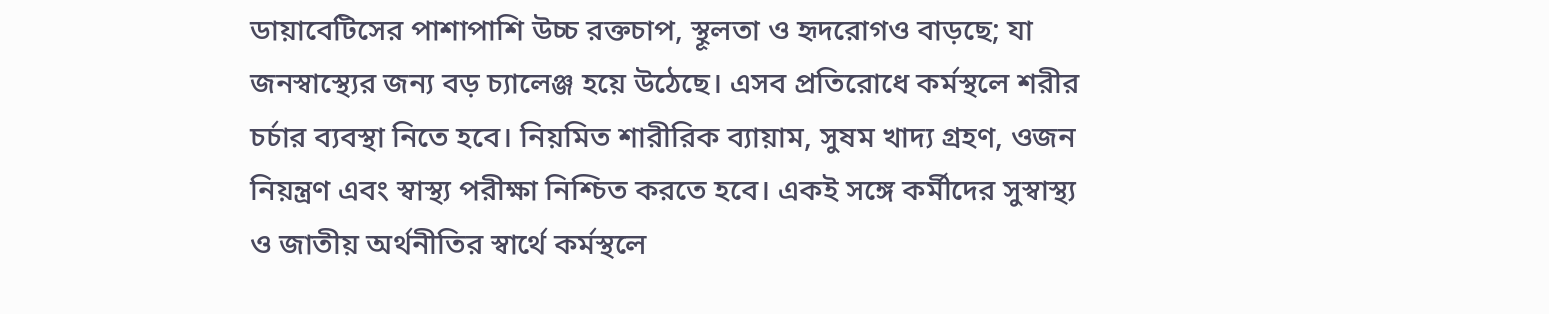ডায়াবেটিসের পাশাপাশি উচ্চ রক্তচাপ, স্থূলতা ও হৃদরোগও বাড়ছে; যা জনস্বাস্থ্যের জন্য বড় চ্যালেঞ্জ হয়ে উঠেছে। এসব প্রতিরোধে কর্মস্থলে শরীর চর্চার ব্যবস্থা নিতে হবে। নিয়মিত শারীরিক ব্যায়াম, সুষম খাদ্য গ্রহণ, ওজন নিয়ন্ত্রণ এবং স্বাস্থ্য পরীক্ষা নিশ্চিত করতে হবে। একই সঙ্গে কর্মীদের সুস্বাস্থ্য ও জাতীয় অর্থনীতির স্বার্থে কর্মস্থলে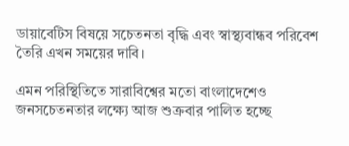ডায়াবেটিস বিষয়ে সচেতনতা বৃদ্ধি এবং স্বাস্থ্যবান্ধব পরিবেশ তৈরি এখন সময়ের দাবি।

এমন পরিস্থিতিতে সারাবিশ্বের মতো বাংলাদেশেও জনসচেতনতার লক্ষ্যে আজ শুক্রবার পালিত হচ্ছে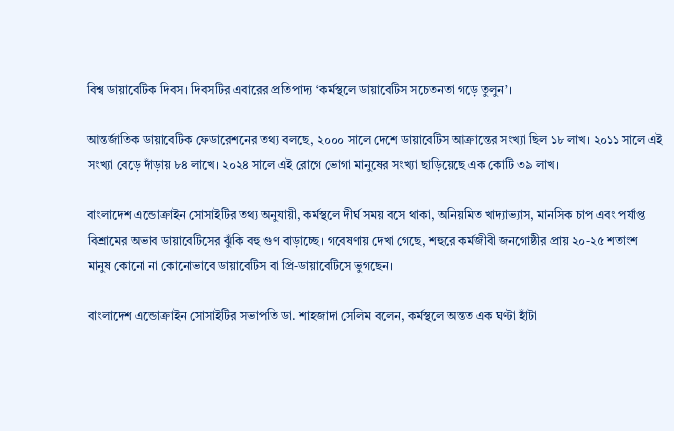বিশ্ব ডায়াবেটিক দিবস। দিবসটির এবারের প্রতিপাদ্য ‘কর্মস্থলে ডায়াবেটিস সচেতনতা গড়ে তুলুন’।

আন্তর্জাতিক ডায়াবেটিক ফেডারেশনের তথ্য বলছে, ২০০০ সালে দেশে ডায়াবেটিস আক্রান্তের সংখ্যা ছিল ১৮ লাখ। ২০১১ সালে এই সংখ্যা বেড়ে দাঁড়ায় ৮৪ লাখে। ২০২৪ সালে এই রোগে ভোগা মানুষের সংখ্যা ছাড়িয়েছে এক কোটি ৩৯ লাখ।

বাংলাদেশ এন্ডোক্রাইন সোসাইটির তথ্য অনুযায়ী, কর্মস্থলে দীর্ঘ সময় বসে থাকা, অনিয়মিত খাদ্যাভ্যাস, মানসিক চাপ এবং পর্যাপ্ত বিশ্রামের অভাব ডায়াবেটিসের ঝুঁকি বহু গুণ বাড়াচ্ছে। গবেষণায় দেখা গেছে, শহুরে কর্মজীবী জনগোষ্ঠীর প্রায় ২০-২৫ শতাংশ মানুষ কোনো না কোনোভাবে ডায়াবেটিস বা প্রি-ডায়াবেটিসে ভুগছেন।

বাংলাদেশ এন্ডোক্রাইন সোসাইটির সভাপতি ডা. শাহজাদা সেলিম বলেন, কর্মস্থলে অন্তত এক ঘণ্টা হাঁটা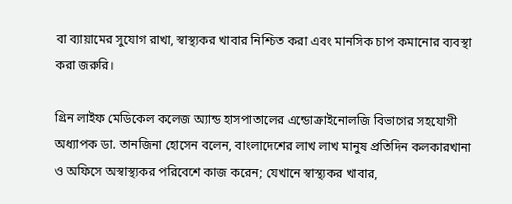বা ব্যায়ামের সুযোগ রাখা, স্বাস্থ্যকর খাবার নিশ্চিত করা এবং মানসিক চাপ কমানোর ব্যবস্থা করা জরুরি।

গ্রিন লাইফ মেডিকেল কলেজ অ্যান্ড হাসপাতালের এন্ডোক্রাইনোলজি বিভাগের সহযোগী অধ্যাপক ডা. তানজিনা হোসেন বলেন, বাংলাদেশের লাখ লাখ মানুষ প্রতিদিন কলকারখানা ও অফিসে অস্বাস্থ্যকর পরিবেশে কাজ করেন; যেখানে স্বাস্থ্যকর খাবার,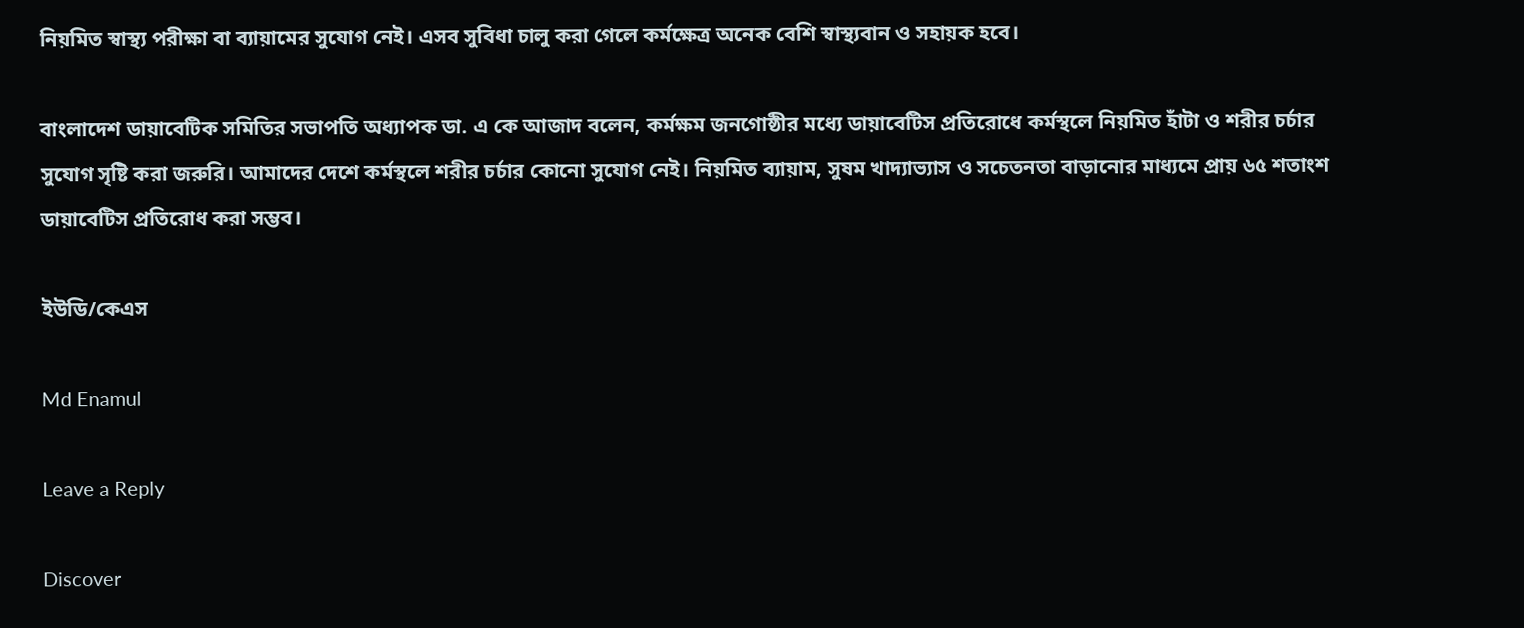নিয়মিত স্বাস্থ্য পরীক্ষা বা ব্যায়ামের সুযোগ নেই। এসব সুবিধা চালু করা গেলে কর্মক্ষেত্র অনেক বেশি স্বাস্থ্যবান ও সহায়ক হবে।

বাংলাদেশ ডায়াবেটিক সমিতির সভাপতি অধ্যাপক ডা. এ কে আজাদ বলেন, কর্মক্ষম জনগোষ্ঠীর মধ্যে ডায়াবেটিস প্রতিরোধে কর্মস্থলে নিয়মিত হাঁটা ও শরীর চর্চার সুযোগ সৃষ্টি করা জরুরি। আমাদের দেশে কর্মস্থলে শরীর চর্চার কোনো সুযোগ নেই। নিয়মিত ব্যায়াম, সুষম খাদ্যাভ্যাস ও সচেতনতা বাড়ানোর মাধ্যমে প্রায় ৬৫ শতাংশ ডায়াবেটিস প্রতিরোধ করা সম্ভব।

ইউডি/কেএস

Md Enamul

Leave a Reply

Discover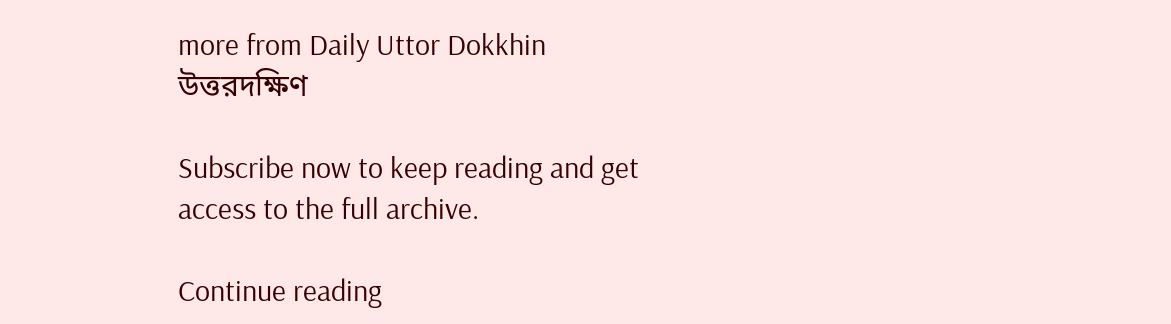more from Daily Uttor Dokkhin উত্তরদক্ষিণ

Subscribe now to keep reading and get access to the full archive.

Continue reading